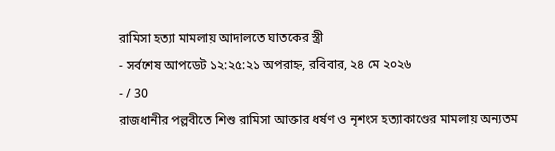রামিসা হত্যা মামলায় আদালতে ঘাতকের স্ত্রী
- সর্বশেষ আপডেট ১২:২৫:২১ অপরাহ্ন, রবিবার, ২৪ মে ২০২৬
- / 30
রাজধানীর পল্লবীতে শিশু রামিসা আক্তার ধর্ষণ ও নৃশংস হত্যাকাণ্ডের মামলায় অন্যতম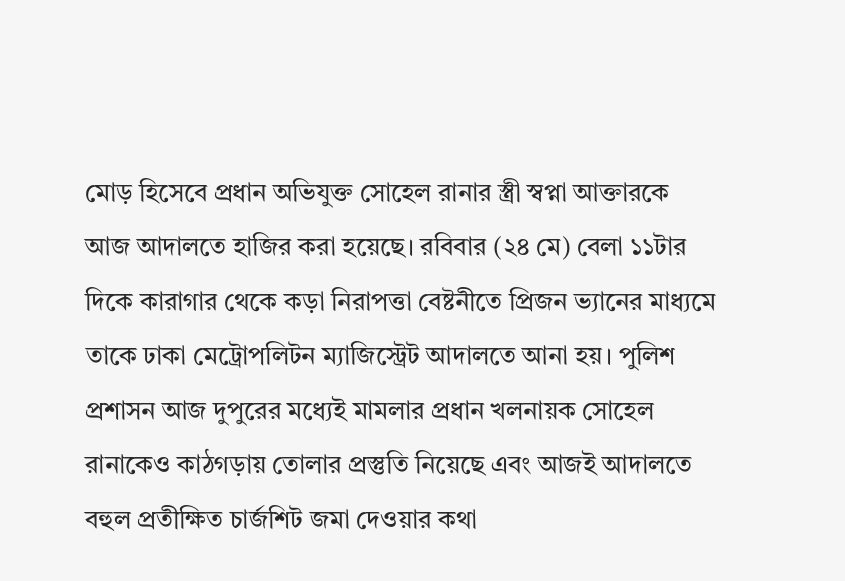মোড় হিসেবে প্রধান অভিযুক্ত সোহেল রানার স্ত্রী স্বপ্না আক্তারকে আজ আদালতে হাজির করা হয়েছে। রবিবার (২৪ মে) বেলা ১১টার দিকে কারাগার থেকে কড়া নিরাপত্তা বেষ্টনীতে প্রিজন ভ্যানের মাধ্যমে তাকে ঢাকা মেট্রোপলিটন ম্যাজিস্ট্রেট আদালতে আনা হয়। পুলিশ প্রশাসন আজ দুপুরের মধ্যেই মামলার প্রধান খলনায়ক সোহেল রানাকেও কাঠগড়ায় তোলার প্রস্তুতি নিয়েছে এবং আজই আদালতে বহুল প্রতীক্ষিত চার্জশিট জমা দেওয়ার কথা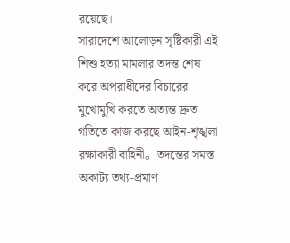রয়েছে।
সারাদেশে আলোড়ন সৃষ্টিকারী এই শিশু হত্যা মামলার তদন্ত শেষ করে অপরাধীদের বিচারের মুখোমুখি করতে অত্যন্ত দ্রুত গতিতে কাজ করছে আইন-শৃঙ্খলা রক্ষাকারী বাহিনী。তদন্তের সমস্ত অকাট্য তথ্য-প্রমাণ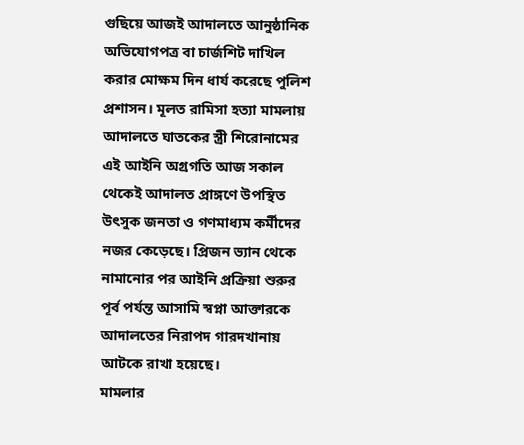গুছিয়ে আজই আদালতে আনুষ্ঠানিক অভিযোগপত্র বা চার্জশিট দাখিল করার মোক্ষম দিন ধার্য করেছে পুলিশ প্রশাসন। মূলত রামিসা হত্যা মামলায় আদালতে ঘাতকের স্ত্রী শিরোনামের এই আইনি অগ্রগতি আজ সকাল থেকেই আদালত প্রাঙ্গণে উপস্থিত উৎসুক জনতা ও গণমাধ্যম কর্মীদের নজর কেড়েছে। প্রিজন ভ্যান থেকে নামানোর পর আইনি প্রক্রিয়া শুরুর পূর্ব পর্যন্ত আসামি স্বপ্না আক্তারকে আদালতের নিরাপদ গারদখানায় আটকে রাখা হয়েছে।
মামলার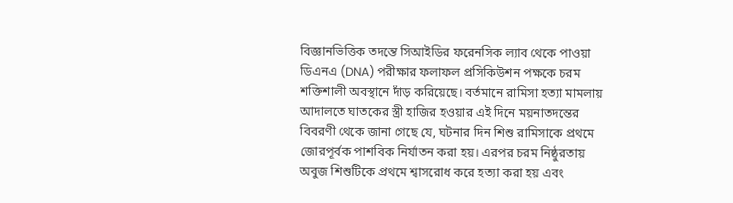বিজ্ঞানভিত্তিক তদন্তে সিআইডির ফরেনসিক ল্যাব থেকে পাওয়া ডিএনএ (DNA) পরীক্ষার ফলাফল প্রসিকিউশন পক্ষকে চরম শক্তিশালী অবস্থানে দাঁড় করিয়েছে। বর্তমানে রামিসা হত্যা মামলায় আদালতে ঘাতকের স্ত্রী হাজির হওয়ার এই দিনে ময়নাতদন্তের বিবরণী থেকে জানা গেছে যে, ঘটনার দিন শিশু রামিসাকে প্রথমে জোরপূর্বক পাশবিক নির্যাতন করা হয়। এরপর চরম নিষ্ঠুরতায় অবুজ শিশুটিকে প্রথমে শ্বাসরোধ করে হত্যা করা হয় এবং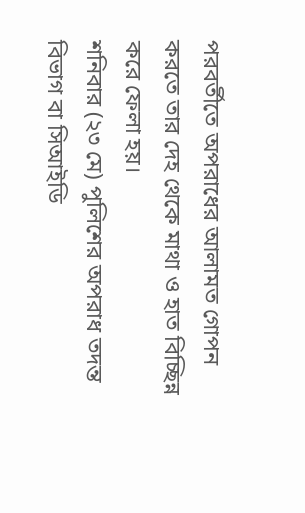পরবর্তীতে অপরাধের আলামত গোপন করতে তার দেহ থেকে মাথা ও হাত বিচ্ছিন্ন করে ফেলা হয়।
শনিবার (২৩ মে) পুলিশের অপরাধ তদন্ত বিভাগ বা সিআইডি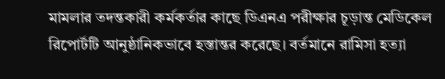মামলার তদন্তকারী কর্মকর্তার কাছে ডিএনএ পরীক্ষার চূড়ান্ত মেডিকেল রিপোর্টটি আনুষ্ঠানিকভাবে হস্তান্তর করেছে। বর্তমানে রামিসা হত্যা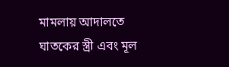মামলায় আদালতে ঘাতকের স্ত্রী এবং মূল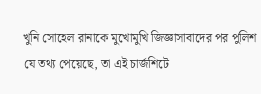খুনি সোহেল রানাকে মুখোমুখি জিজ্ঞাসাবাদের পর পুলিশ যে তথ্য পেয়েছে, তা এই চার্জশিটে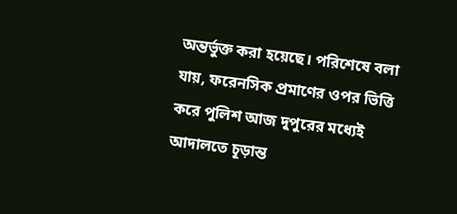অন্তর্ভুক্ত করা হয়েছে। পরিশেষে বলা যায়, ফরেনসিক প্রমাণের ওপর ভিত্তি করে পুলিশ আজ দুপুরের মধ্যেই আদালতে চূড়ান্ত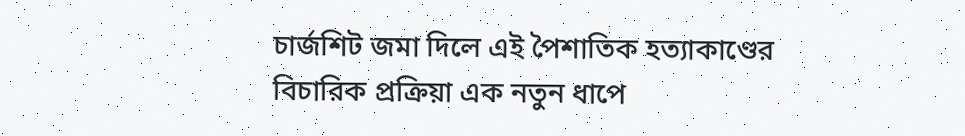চার্জশিট জমা দিলে এই পৈশাতিক হত্যাকাণ্ডের বিচারিক প্রক্রিয়া এক নতুন ধাপে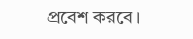প্রবেশ করবে।